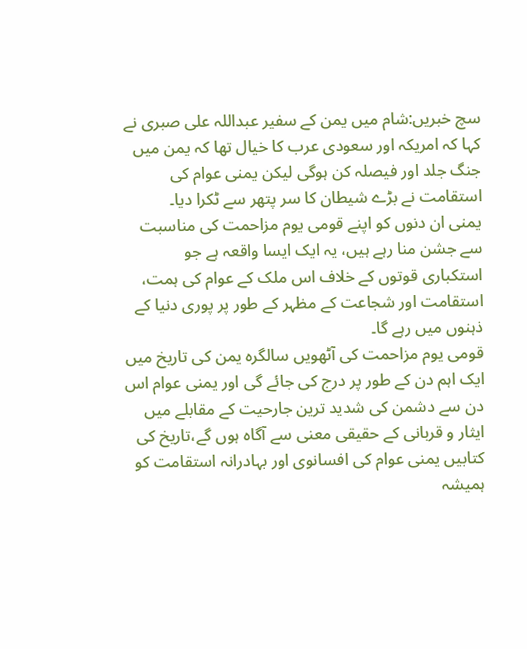سچ خبریں:شام میں یمن کے سفیر عبداللہ علی صبری نے کہا کہ امریکہ اور سعودی عرب کا خیال تھا کہ یمن میں جنگ جلد اور فیصلہ کن ہوگی لیکن یمنی عوام کی استقامت نے بڑے شیطان کا سر پتھر سے ٹکرا دیا۔
یمنی ان دنوں کو اپنے قومی یوم مزاحمت کی مناسبت سے جشن منا رہے ہیں، یہ ایک ایسا واقعہ ہے جو استکباری قوتوں کے خلاف اس ملک کے عوام کی ہمت، استقامت اور شجاعت کے مظہر کے طور پر پوری دنیا کے ذہنوں میں رہے گا۔
قومی یوم مزاحمت کی آٹھویں سالگرہ یمن کی تاریخ میں ایک اہم دن کے طور پر درج کی جائے گی اور یمنی عوام اس دن سے دشمن کی شدید ترین جارحیت کے مقابلے میں ایثار و قربانی کے حقیقی معنی سے آگاہ ہوں گے،تاریخ کی کتابیں یمنی عوام کی افسانوی اور بہادرانہ استقامت کو ہمیشہ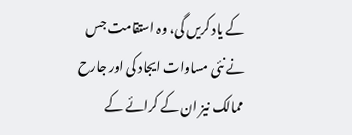کے یاد کریں گی، وہ استقامت جس نے نئی مساوات ایجاد کی اور جارح ممالک نیز ان کے کرائے کے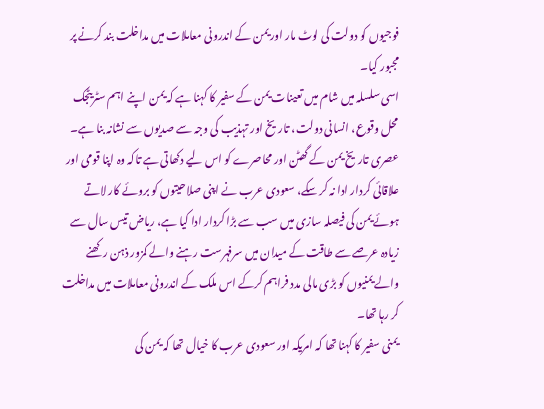فوجیوں کو دولت کی لوٹ مار اور یمن کے اندرونی معاملات میں مداخلت بند کرنے پر مجبور کیا۔
اسی سلسلہ میں شام میں تعینات یمن کے سفیر کا کہنا ہے کہ یمن اپنے اہم سٹریٹجک محل وقوع، انسانی دولت، تاریخ اور تہذیب کی وجہ سے صدیوں سے نشانہ بنا ہے۔ عصری تاریخ یمن کے گھٹن اور محاصرے کو اس لیے دکھاتی ہے تاکہ وہ اپنا قومی اور علاقائی کردار ادا نہ کر سکے، سعودی عرب نے اپنی صلاحیتوں کو بروئے کار لاتے ہوئے یمن کی فیصلہ سازی میں سب سے بڑا کردار ادا کیا ہے، ریاض تیس سال سے زیادہ عرصے سے طاقت کے میدان میں سرفہرست رہنے والے کمزور ذہن رکھنے والے یمنیوں کو بڑی مالی مدد فراہم کرکے اس ملک کے اندرونی معاملات میں مداخلت کر رہا تھا۔
یمنی سفیر کا کہنا تھا کہ امریکہ اور سعودی عرب کا خیال تھا کہ یمن کی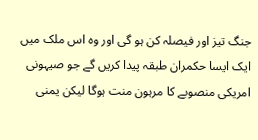جنگ تیز اور فیصلہ کن ہو گی اور وہ اس ملک میں ایک ایسا حکمران طبقہ پیدا کریں گے جو صیہونی امریکی منصوبے کا مرہون منت ہوگا لیکن یمنی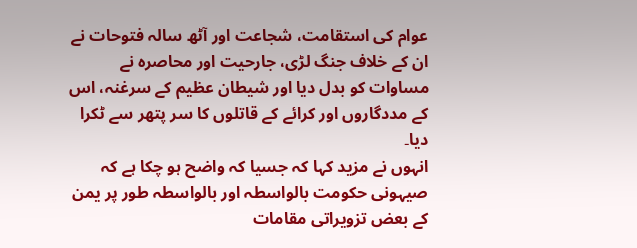عوام کی استقامت، شجاعت اور آٹھ سالہ فتوحات نے ان کے خلاف جنگ لڑی، جارحیت اور محاصرہ نے مساوات کو بدل دیا اور شیطان عظیم کے سرغنہ، اس کے مددگاروں اور کرائے کے قاتلوں کا سر پتھر سے ٹکرا دیا۔
انہوں نے مزید کہا کہ جسیا کہ واضح ہو چکا ہے کہ صیہونی حکومت بالواسطہ اور بالواسطہ طور پر یمن کے بعض تزویراتی مقامات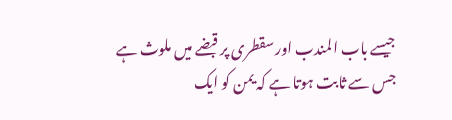جیسے باب المندب اور سقطری پر قبضے میں ملوث ہے جس سے ثابت ہوتا ہے کہ یمن کو ایک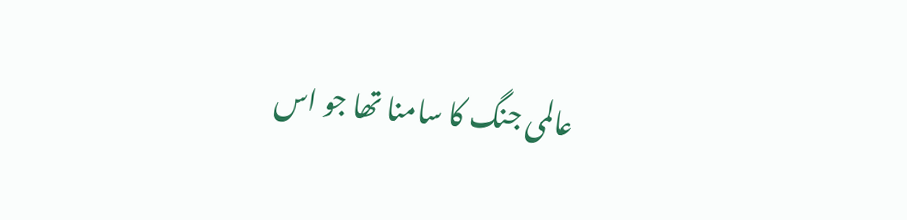عالمی جنگ کا سامنا تھا جو اس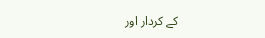کے کردار اور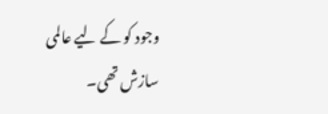وجود کو کے لیے عالمی سازش تھی۔